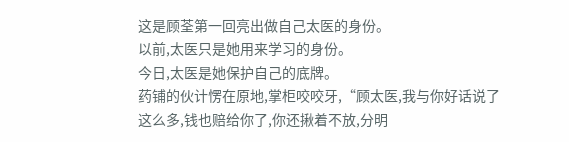这是顾荃第一回亮出做自己太医的身份。
以前,太医只是她用来学习的身份。
今日,太医是她保护自己的底牌。
药铺的伙计愣在原地,掌柜咬咬牙,“顾太医,我与你好话说了这么多,钱也赔给你了,你还揪着不放,分明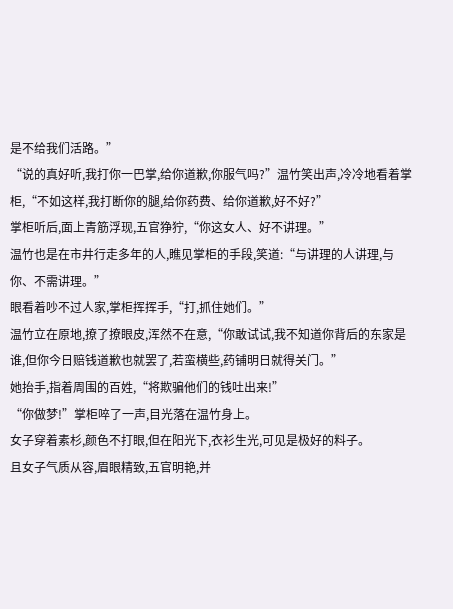是不给我们活路。”
“说的真好听,我打你一巴掌,给你道歉,你服气吗?”温竹笑出声,冷冷地看着掌柜,“不如这样,我打断你的腿,给你药费、给你道歉,好不好?”
掌柜听后,面上青筋浮现,五官狰狞,“你这女人、好不讲理。”
温竹也是在市井行走多年的人,瞧见掌柜的手段,笑道:“与讲理的人讲理,与你、不需讲理。”
眼看着吵不过人家,掌柜挥挥手,“打,抓住她们。”
温竹立在原地,撩了撩眼皮,浑然不在意,“你敢试试,我不知道你背后的东家是谁,但你今日赔钱道歉也就罢了,若蛮横些,药铺明日就得关门。”
她抬手,指着周围的百姓,“将欺骗他们的钱吐出来!”
“你做梦!”掌柜啐了一声,目光落在温竹身上。
女子穿着素杉,颜色不打眼,但在阳光下,衣衫生光,可见是极好的料子。
且女子气质从容,眉眼精致,五官明艳,并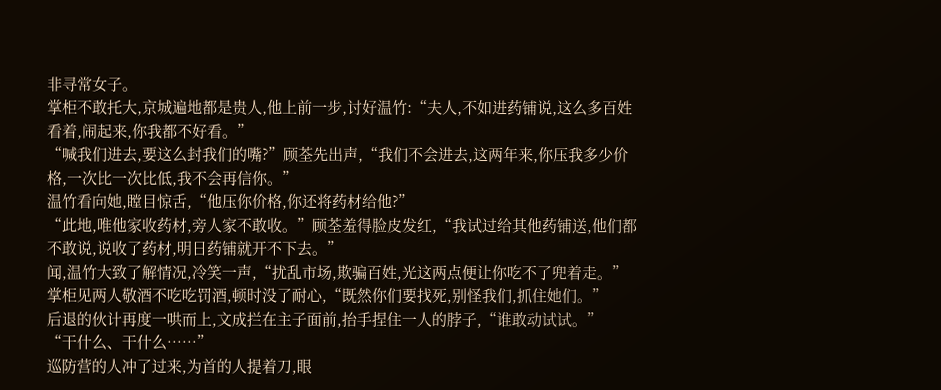非寻常女子。
掌柜不敢托大,京城遍地都是贵人,他上前一步,讨好温竹:“夫人,不如进药铺说,这么多百姓看着,闹起来,你我都不好看。”
“喊我们进去,要这么封我们的嘴?”顾荃先出声,“我们不会进去,这两年来,你压我多少价格,一次比一次比低,我不会再信你。”
温竹看向她,瞠目惊舌,“他压你价格,你还将药材给他?”
“此地,唯他家收药材,旁人家不敢收。”顾荃羞得脸皮发红,“我试过给其他药铺送,他们都不敢说,说收了药材,明日药铺就开不下去。”
闻,温竹大致了解情况,冷笑一声,“扰乱市场,欺骗百姓,光这两点便让你吃不了兜着走。”
掌柜见两人敬酒不吃吃罚酒,顿时没了耐心,“既然你们要找死,别怪我们,抓住她们。”
后退的伙计再度一哄而上,文成拦在主子面前,抬手捏住一人的脖子,“谁敢动试试。”
“干什么、干什么……”
巡防营的人冲了过来,为首的人提着刀,眼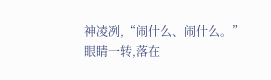神凌冽,“闹什么、闹什么。”
眼睛一转,落在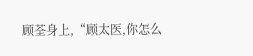顾荃身上,“顾太医,你怎么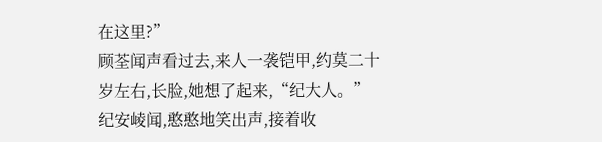在这里?”
顾荃闻声看过去,来人一袭铠甲,约莫二十岁左右,长脸,她想了起来,“纪大人。”
纪安崚闻,憨憨地笑出声,接着收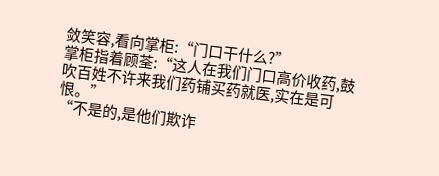敛笑容,看向掌柜:“门口干什么?”
掌柜指着顾荃:“这人在我们门口高价收药,鼓吹百姓不许来我们药铺买药就医,实在是可恨。”
“不是的,是他们欺诈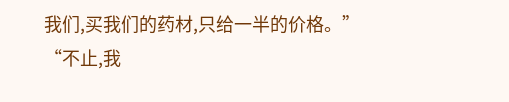我们,买我们的药材,只给一半的价格。”
“不止,我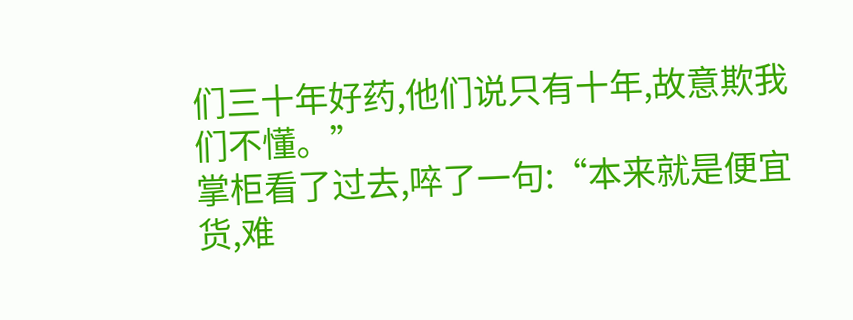们三十年好药,他们说只有十年,故意欺我们不懂。”
掌柜看了过去,啐了一句:“本来就是便宜货,难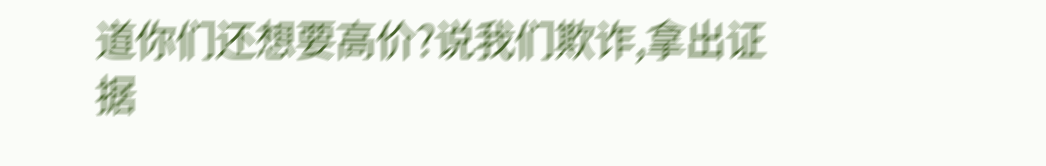道你们还想要高价?说我们欺诈,拿出证据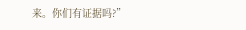来。你们有证据吗?”